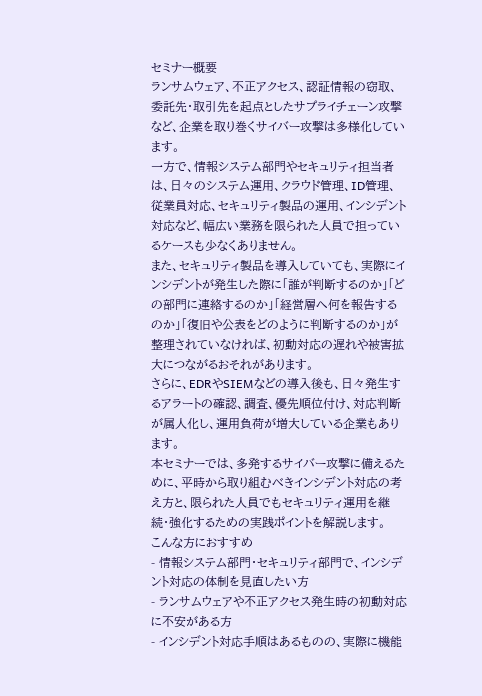セミナー概要
ランサムウェア、不正アクセス、認証情報の窃取、委託先・取引先を起点としたサプライチェーン攻撃など、企業を取り巻くサイバー攻撃は多様化しています。
一方で、情報システム部門やセキュリティ担当者は、日々のシステム運用、クラウド管理、ID管理、従業員対応、セキュリティ製品の運用、インシデント対応など、幅広い業務を限られた人員で担っているケースも少なくありません。
また、セキュリティ製品を導入していても、実際にインシデントが発生した際に「誰が判断するのか」「どの部門に連絡するのか」「経営層へ何を報告するのか」「復旧や公表をどのように判断するのか」が整理されていなければ、初動対応の遅れや被害拡大につながるおそれがあります。
さらに、EDRやSIEMなどの導入後も、日々発生するアラートの確認、調査、優先順位付け、対応判断が属人化し、運用負荷が増大している企業もあります。
本セミナーでは、多発するサイバー攻撃に備えるために、平時から取り組むべきインシデント対応の考え方と、限られた人員でもセキュリティ運用を継続・強化するための実践ポイントを解説します。
こんな方におすすめ
- 情報システム部門・セキュリティ部門で、インシデント対応の体制を見直したい方
- ランサムウェアや不正アクセス発生時の初動対応に不安がある方
- インシデント対応手順はあるものの、実際に機能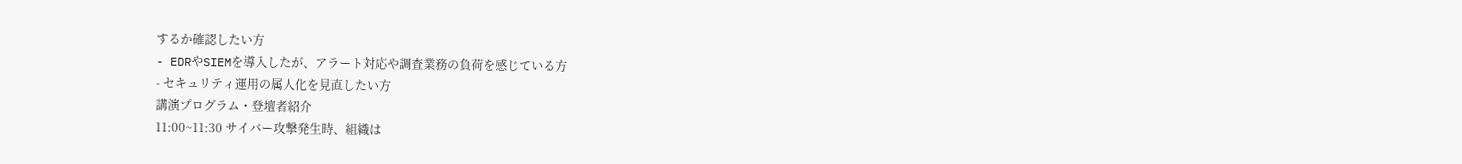するか確認したい方
- EDRやSIEMを導入したが、アラート対応や調査業務の負荷を感じている方
- セキュリティ運用の属人化を見直したい方
講演プログラム・登壇者紹介
11:00~11:30 サイバー攻撃発生時、組織は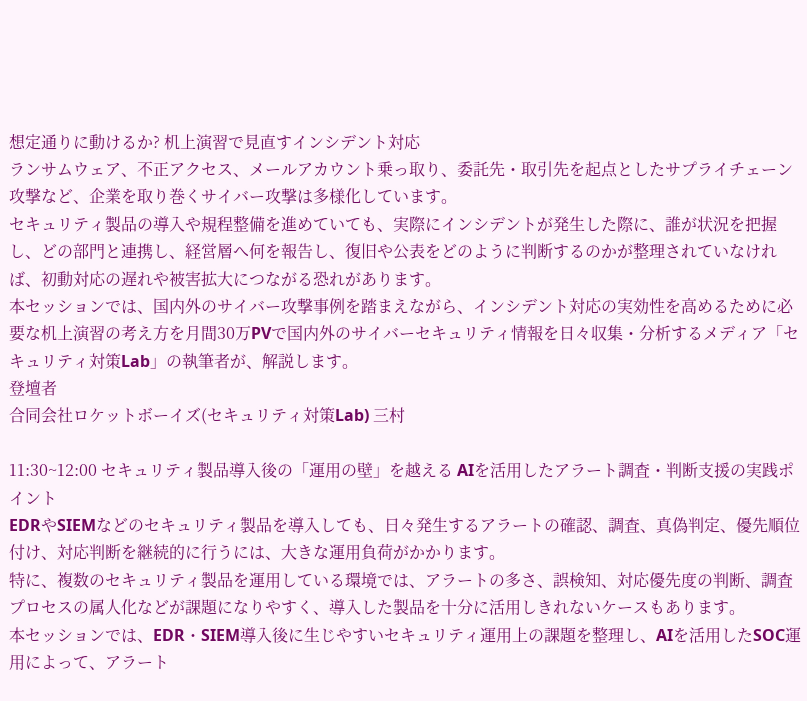想定通りに動けるか? 机上演習で見直すインシデント対応
ランサムウェア、不正アクセス、メールアカウント乗っ取り、委託先・取引先を起点としたサプライチェーン攻撃など、企業を取り巻くサイバー攻撃は多様化しています。
セキュリティ製品の導入や規程整備を進めていても、実際にインシデントが発生した際に、誰が状況を把握し、どの部門と連携し、経営層へ何を報告し、復旧や公表をどのように判断するのかが整理されていなければ、初動対応の遅れや被害拡大につながる恐れがあります。
本セッションでは、国内外のサイバー攻撃事例を踏まえながら、インシデント対応の実効性を高めるために必要な机上演習の考え方を月間30万PVで国内外のサイバーセキュリティ情報を日々収集・分析するメディア「セキュリティ対策Lab」の執筆者が、解説します。
登壇者
合同会社ロケットボーイズ(セキュリティ対策Lab) 三村

11:30~12:00 セキュリティ製品導入後の「運用の壁」を越える AIを活用したアラート調査・判断支援の実践ポイント
EDRやSIEMなどのセキュリティ製品を導入しても、日々発生するアラートの確認、調査、真偽判定、優先順位付け、対応判断を継続的に行うには、大きな運用負荷がかかります。
特に、複数のセキュリティ製品を運用している環境では、アラートの多さ、誤検知、対応優先度の判断、調査プロセスの属人化などが課題になりやすく、導入した製品を十分に活用しきれないケースもあります。
本セッションでは、EDR・SIEM導入後に生じやすいセキュリティ運用上の課題を整理し、AIを活用したSOC運用によって、アラート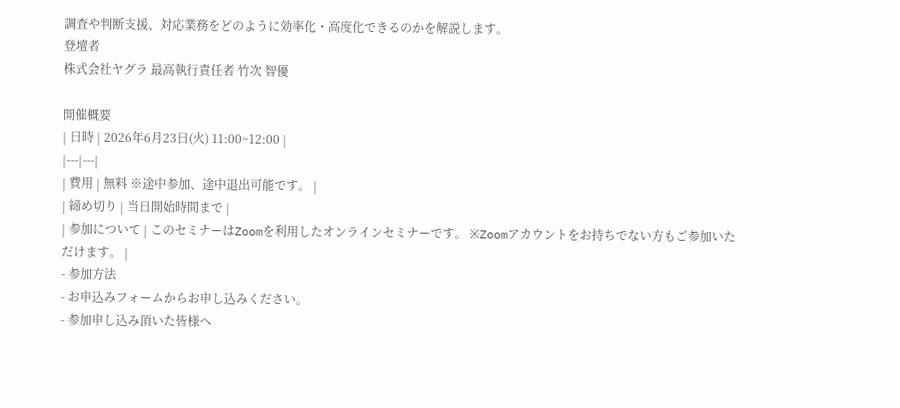調査や判断支援、対応業務をどのように効率化・高度化できるのかを解説します。
登壇者
株式会社ヤグラ 最高執行責任者 竹次 智優

開催概要
| 日時 | 2026年6月23日(火) 11:00~12:00 |
|---|---|
| 費用 | 無料 ※途中参加、途中退出可能です。 |
| 締め切り | 当日開始時間まで |
| 参加について | このセミナーはZoomを利用したオンラインセミナーです。 ※Zoomアカウントをお持ちでない方もご参加いただけます。 |
- 参加方法
- お申込みフォームからお申し込みください。
- 参加申し込み頂いた皆様へ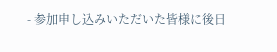- 参加申し込みいただいた皆様に後日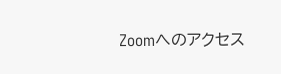Zoomへのアクセス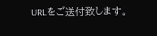URLをご送付致します。